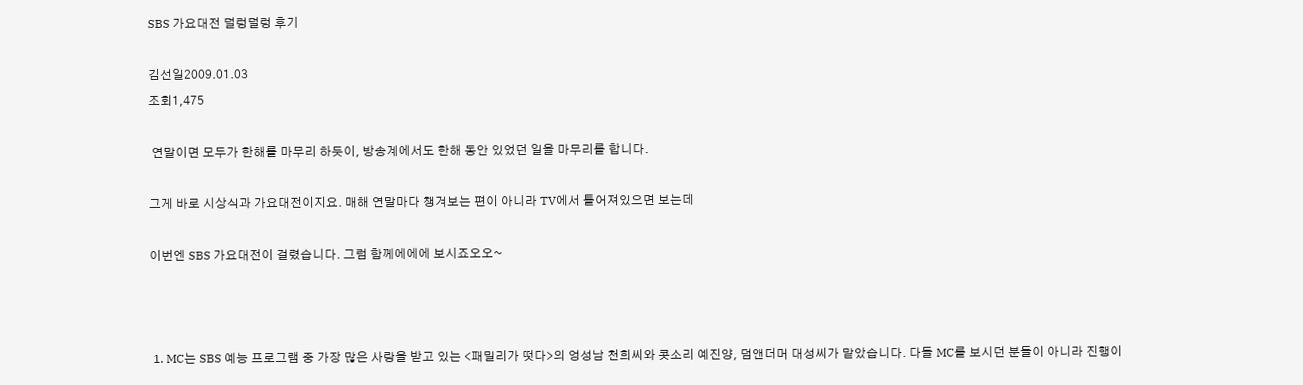SBS 가요대전 덜렁덜렁 후기

김선일2009.01.03
조회1,475

 연말이면 모두가 한해를 마무리 하듯이, 방송계에서도 한해 동안 있었던 일을 마무리를 합니다.

그게 바로 시상식과 가요대전이지요. 매해 연말마다 챙겨보는 편이 아니라 TV에서 틀어져있으면 보는데

이번엔 SBS 가요대전이 걸렸습니다. 그럼 함께에에에 보시죠오오~



 1. MC는 SBS 예능 프로그램 중 가장 많은 사랑을 받고 있는 <패밀리가 떳다>의 엉성남 천희씨와 콧소리 예진양, 덤앤더머 대성씨가 맡았습니다. 다들 MC를 보시던 분들이 아니라 진행이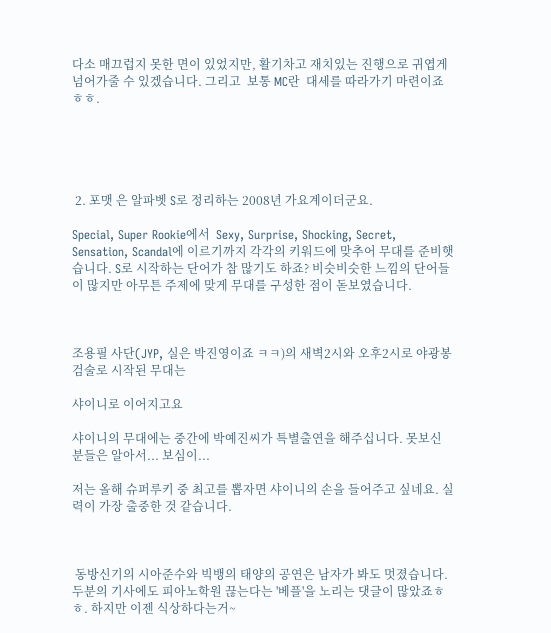다소 매끄럽지 못한 면이 있었지만, 활기차고 재치있는 진행으로 귀엽게 넘어가줄 수 있겠습니다. 그리고  보통 MC란  대세를 따라가기 마련이죠 ㅎㅎ.





 2. 포맷 은 알파벳 S로 정리하는 2008년 가요계이더군요.

Special, Super Rookie에서  Sexy, Surprise, Shocking, Secret, Sensation, Scandal에 이르기까지 각각의 키워드에 맞추어 무대를 준비햇습니다. S로 시작하는 단어가 참 많기도 하죠? 비슷비슷한 느낌의 단어들이 많지만 아무튼 주제에 맞게 무대를 구성한 점이 돋보였습니다.



조용필 사단(JYP, 실은 박진영이죠 ㅋㅋ)의 새벽2시와 오후2시로 야광봉 검술로 시작된 무대는

샤이니로 이어지고요

샤이니의 무대에는 중간에 박예진씨가 특별출연을 해주십니다. 못보신 분들은 알아서... 보심이...

저는 올해 슈퍼루키 중 최고를 뽑자면 샤이니의 손을 들어주고 싶네요. 실력이 가장 출중한 것 같습니다.



 동방신기의 시아준수와 빅뱅의 태양의 공연은 남자가 봐도 멋졌습니다. 두분의 기사에도 피아노학원 끊는다는 '베플'을 노리는 댓글이 많았죠ㅎㅎ. 하지만 이젠 식상하다는거~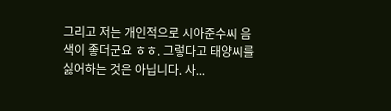그리고 저는 개인적으로 시아준수씨 음색이 좋더군요 ㅎㅎ. 그렇다고 태양씨를 싫어하는 것은 아닙니다. 사...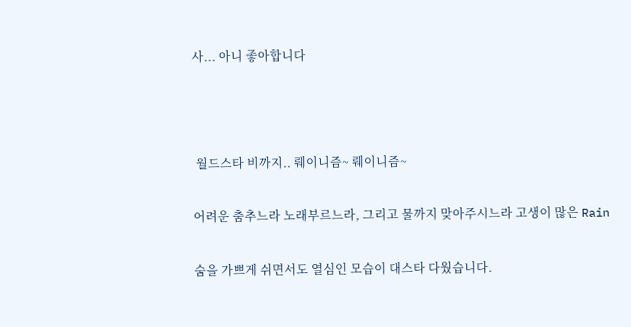사... 아니 좋아합니다



 월드스타 비까지.. 뤠이니즘~ 뤠이니즘~

어려운 춤추느라 노래부르느라, 그리고 물까지 맞아주시느라 고생이 많은 Rain

숨을 가쁘게 쉬면서도 열심인 모습이 대스타 다웠습니다.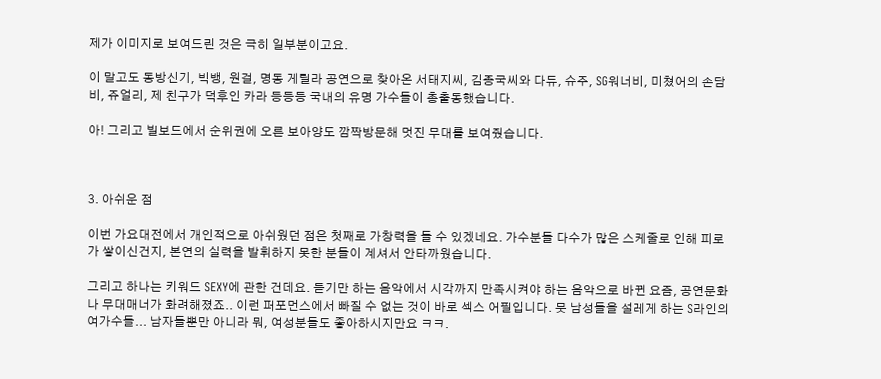제가 이미지로 보여드린 것은 극히 일부분이고요.

이 말고도 동방신기, 빅뱅, 원걸, 명동 게릴라 공연으로 찾아온 서태지씨, 김종국씨와 다듀, 슈주, SG워너비, 미쳤어의 손담비, 쥬얼리, 제 친구가 덕후인 카라 등등등 국내의 유명 가수들이 총출동했습니다.

아! 그리고 빌보드에서 순위권에 오른 보아양도 깜짝방문해 멋진 무대를 보여줬습니다.



3. 아쉬운 점

이번 가요대전에서 개인적으로 아쉬웠던 점은 첫째로 가창력을 들 수 있겠네요. 가수분들 다수가 많은 스케줄로 인해 피로가 쌓이신건지, 본연의 실력을 발휘하지 못한 분들이 계셔서 안타까웠습니다.

그리고 하나는 키워드 SEXY에 관한 건데요. 듣기만 하는 음악에서 시각까지 만족시켜야 하는 음악으로 바뀐 요즘, 공연문화나 무대매너가 화려해졌죠.. 이런 퍼포먼스에서 빠질 수 없는 것이 바로 섹스 어필입니다. 뭇 남성들을 설레게 하는 S라인의 여가수들... 남자들뿐만 아니라 뭐, 여성분들도 좋아하시지만요 ㅋㅋ.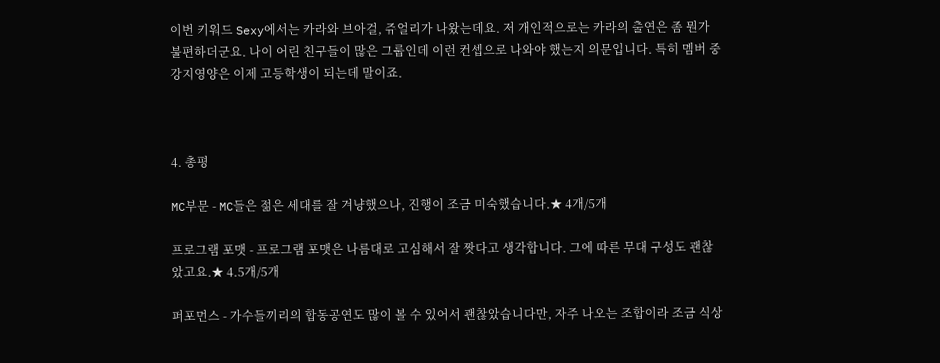이번 키워드 Sexy에서는 카라와 브아걸, 쥬얼리가 나왔는데요. 저 개인적으로는 카라의 출연은 좀 뭔가 불편하더군요. 나이 어린 친구들이 많은 그룹인데 이런 컨셉으로 나와야 했는지 의문입니다. 특히 멤버 중 강지영양은 이제 고등학생이 되는데 말이죠.



4. 총평

MC부문 - MC들은 젊은 세대를 잘 겨냥했으나, 진행이 조금 미숙했습니다.★ 4개/5개

프로그램 포맷 - 프로그램 포맷은 나름대로 고심해서 잘 짯다고 생각합니다. 그에 따른 무대 구성도 괜찮았고요.★ 4.5개/5개

퍼포먼스 - 가수들끼리의 합동공연도 많이 볼 수 있어서 괜찮았습니다만, 자주 나오는 조합이라 조금 식상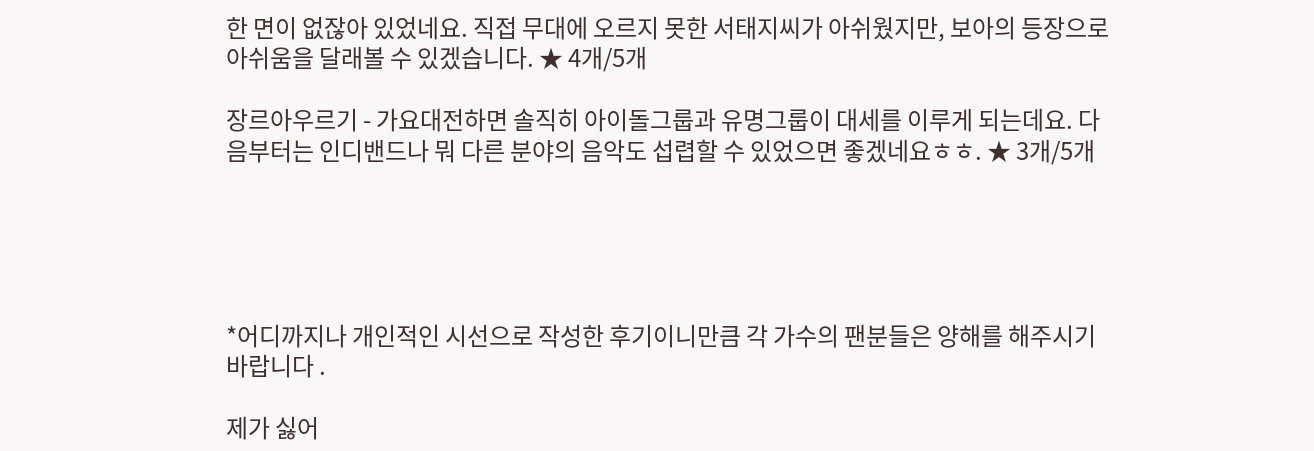한 면이 없잖아 있었네요. 직접 무대에 오르지 못한 서태지씨가 아쉬웠지만, 보아의 등장으로 아쉬움을 달래볼 수 있겠습니다. ★ 4개/5개

장르아우르기 - 가요대전하면 솔직히 아이돌그룹과 유명그룹이 대세를 이루게 되는데요. 다음부터는 인디밴드나 뭐 다른 분야의 음악도 섭렵할 수 있었으면 좋겠네요ㅎㅎ. ★ 3개/5개





*어디까지나 개인적인 시선으로 작성한 후기이니만큼 각 가수의 팬분들은 양해를 해주시기 바랍니다 .

제가 싫어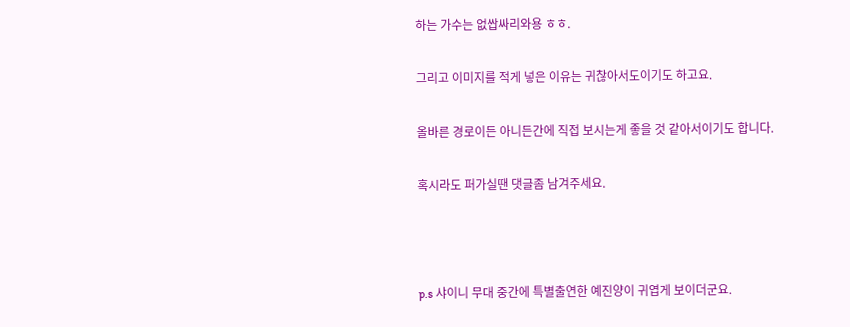하는 가수는 없쌉싸리와용 ㅎㅎ.

그리고 이미지를 적게 넣은 이유는 귀찮아서도이기도 하고요.

올바른 경로이든 아니든간에 직접 보시는게 좋을 것 같아서이기도 합니다.

혹시라도 퍼가실땐 댓글좀 남겨주세요.



p.s 샤이니 무대 중간에 특별출연한 예진양이 귀엽게 보이더군요.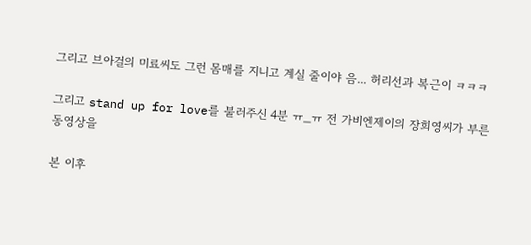그리고 브아걸의 미료씨도 그런 몸매를 지니고 계실 줄이야 음... 허리선과 복근이 ㅋㅋㅋ

그리고 stand up for love를 불러주신 4분 ㅠ_ㅠ 전 가비엔제이의 장희영씨가 부른 동영상을

본 이후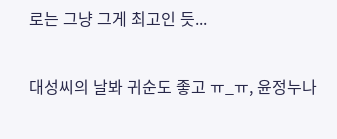로는 그냥 그게 최고인 듯...

대성씨의 날봐 귀순도 좋고 ㅠ_ㅠ, 윤정누나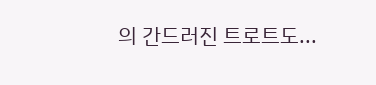의 간드러진 트로트도...